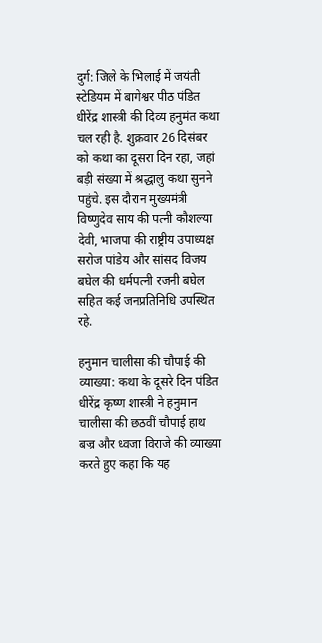दुर्ग: जिले के भिलाई में जयंती स्टेडियम में बागेश्वर पीठ पंडित धीरेंद्र शास्त्री की दिव्य हनुमंत कथा चल रही है. शुक्रवार 26 दिसंबर को कथा का दूसरा दिन रहा, जहां बड़ी संख्या में श्रद्धालु कथा सुनने पहुंचे. इस दौरान मुख्यमंत्री विष्णुदेव साय की पत्नी कौशल्या देवी, भाजपा की राष्ट्रीय उपाध्यक्ष सरोज पांडेय और सांसद विजय बघेल की धर्मपत्नी रजनी बघेल सहित कई जनप्रतिनिधि उपस्थित रहे.

हनुमान चालीसा की चौपाई की व्याख्या: कथा के दूसरे दिन पंडित धीरेंद्र कृष्ण शास्त्री ने हनुमान चालीसा की छठवीं चौपाई हाथ बज्र और ध्वजा विराजे की व्याख्या करते हुए कहा कि यह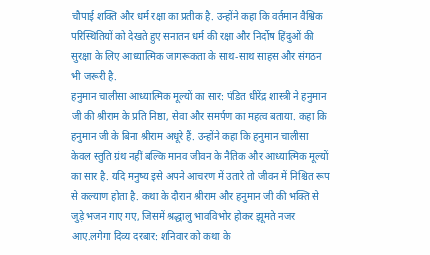चौपाई शक्ति और धर्म रक्षा का प्रतीक है. उन्होंने कहा कि वर्तमान वैश्विक परिस्थितियों को देखते हुए सनातन धर्म की रक्षा और निर्दोष हिंदुओं की सुरक्षा के लिए आध्यात्मिक जागरूकता के साथ-साथ साहस और संगठन भी जरूरी है.
हनुमान चालीसा आध्यात्मिक मूल्यों का सार: पंडित धीरेंद्र शास्त्री ने हनुमान जी की श्रीराम के प्रति निष्ठा, सेवा और समर्पण का महत्व बताया. कहा कि हनुमान जी के बिना श्रीराम अधूरे हैं. उन्होंने कहा कि हनुमान चालीसा केवल स्तुति ग्रंथ नहीं बल्कि मानव जीवन के नैतिक और आध्यात्मिक मूल्यों का सार है. यदि मनुष्य इसे अपने आचरण में उतारे तो जीवन में निश्चित रूप से कल्याण होता है. कथा के दौरान श्रीराम और हनुमान जी की भक्ति से जुड़े भजन गाए गए, जिसमें श्रद्धालु भावविभोर होकर झूमते नजर आए.लगेगा दिव्य दरबार: शनिवार को कथा के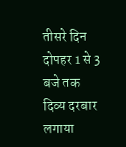तीसरे दिन दोपहर 1 से 3 बजे तक दिव्य दरबार लगाया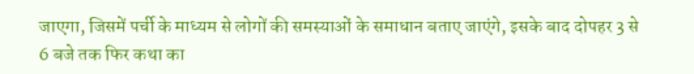जाएगा, जिसमें पर्ची के माध्यम से लोगों की समस्याओं के समाधान बताए जाएंगे, इसके बाद दोपहर 3 से 6 बजे तक फिर कथा का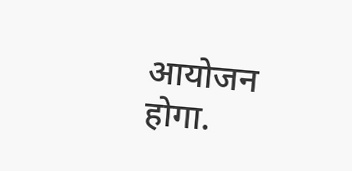आयोजन होगा.